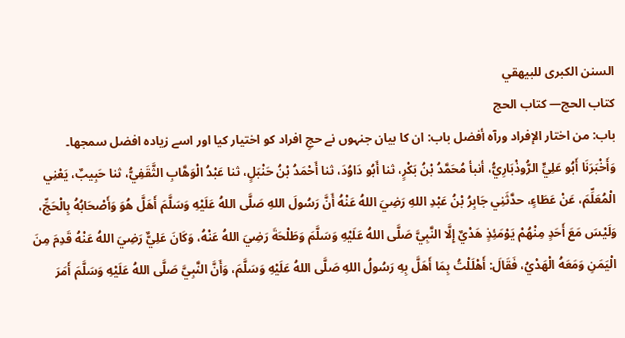السنن الكبرى للبيهقي
كتاب الحج— کتاب الحج
باب: من اختار الإفراد ورآه أفضل باب: ان کا بیان جنہوں نے حجِ افراد کو اختیار کیا اور اسے زیادہ افضل سمجھا۔
وَأَخْبَرَنَا أَبُو عَلِيٍّ الرُّوذْبَارِيُّ، أنبأ مُحَمَّدُ بْنُ بَكْرٍ، ثنا أَبُو دَاوُدَ، ثنا أَحْمَدُ بْنُ حَنْبَلٍ، ثنا عَبْدُ الْوَهَّابِ الثَّقَفِيُّ، ثنا حَبِيبٌ، يَعْنِي الْمُعَلِّمَ، عَنْ عَطَاءٍ، حدَّثَنِي جَابِرُ بْنُ عَبْدِ اللهِ رَضِيَ اللهُ عَنْهُ أَنَّ رَسُولَ اللهِ صَلَّى اللهُ عَلَيْهِ وَسَلَّمَ أَهَلَّ هُوَ وَأَصْحَابُهُ بِالْحَجِّ، وَلَيْسَ مَعَ أَحَدٍ مِنْهُمْ يَوْمَئِذٍ هَدْيٌ إِلَّا النَّبِيَّ صَلَّى اللهُ عَلَيْهِ وَسَلَّمَ وَطَلْحَةَ رَضِيَ اللهُ عَنْهُ، وَكَانَ عَلِيٌّ رَضِيَ اللهُ عَنْهُ قَدِمَ مِنَ الْيَمَنِ وَمَعَهُ الْهَدْيُ، فَقَالَ: أَهْلَلْتُ بِمَا أَهَلَّ بِهِ رَسُولُ اللهِ صَلَّى اللهُ عَلَيْهِ وَسَلَّمَ، وَأَنَّ النَّبِيَّ صَلَّى اللهُ عَلَيْهِ وَسَلَّمَ أَمَرَ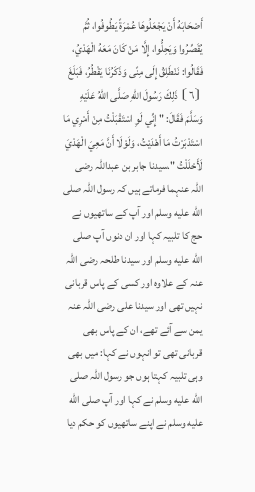أَصْحَابَهُ أَنْ يَجْعَلُوهَا عُمْرَةً يَطُوفُوا، ثُمَّ يُقَصِّرُوا وَيَحِلُّوا، إِلَّا مَنْ كَانَ مَعَهُ الْهَدْيُ، فَقَالُوا: نَنْطَلِقُ إِلَى مِنًى وَذَكَرُنَا يَقْطُرُ، فَبَلَغَ ⦗٦⦘ ذَلِكَ رَسُولَ اللهِ صَلَّى اللهُ عَلَيْهِ وَسَلَّمَ فَقَالَ: " إِنِّي لَوِ اسْتَقْبَلْتُ مِنْ أَمْرِي مَا اسْتَدْبَرْتُ مَا أَهْدَيْتُ، وَلَوْلَا أَنَّ مَعِيَ الْهَدْيَ لَأَحْلَلْتُ ".سیدنا جابر بن عبداللہ رضی اللہ عنہما فرماتے ہیں کہ رسول اللہ صلى الله عليه وسلم اور آپ کے ساتھیوں نے حج کا تلبیہ کہا اور ان دنوں آپ صلى الله عليه وسلم اور سیدنا طلحہ رضی اللہ عنہ کے علاوہ اور کسی کے پاس قربانی نہیں تھی اور سیدنا علی رضی اللہ عنہ یمن سے آئے تھے، ان کے پاس بھی قربانی تھی تو انہوں نے کہا: میں بھی وہی تلبیہ کہتا ہوں جو رسول اللہ صلى الله عليه وسلم نے کہا اور آپ صلى الله عليه وسلم نے اپنے ساتھیوں کو حکم دیا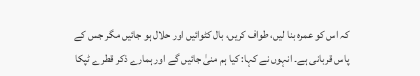کہ اس کو عمرہ بنا لیں، طواف کریں، بال کٹوائیں اور حلال ہو جائیں مگر جس کے پاس قربانی ہے۔ انہوں نے کہا: کیا ہم منیٰ جائیں گے اور ہمارے ذکر قطرے ٹپکا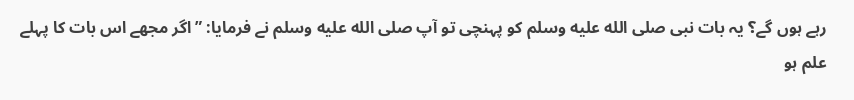رہے ہوں گے؟ یہ بات نبی صلى الله عليه وسلم کو پہنچی تو آپ صلى الله عليه وسلم نے فرمایا: ”اگر مجھے اس بات کا پہلے علم ہو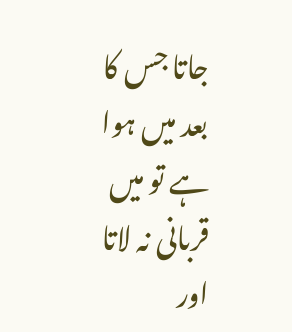جاتا جس کا بعد میں ہوا ہے تو میں قربانی نہ لاتا اور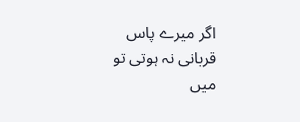اگر میرے پاس قربانی نہ ہوتی تو میں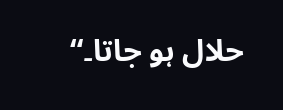حلال ہو جاتا۔“